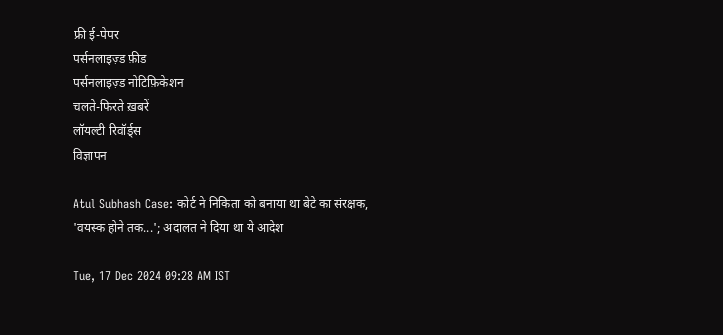फ्री ई-पेपर
पर्सनलाइज़्ड फ़ीड
पर्सनलाइज़्ड नोटिफ़िकेशन
चलते-फिरते ख़बरें
लॉयल्टी रिवॉर्ड्स
विज्ञापन

Atul Subhash Case: कोर्ट ने निकिता को बनाया था बेटे का संरक्षक, 'वयस्क होने तक...'; अदालत ने दिया था ये आदेश

Tue, 17 Dec 2024 09:28 AM IST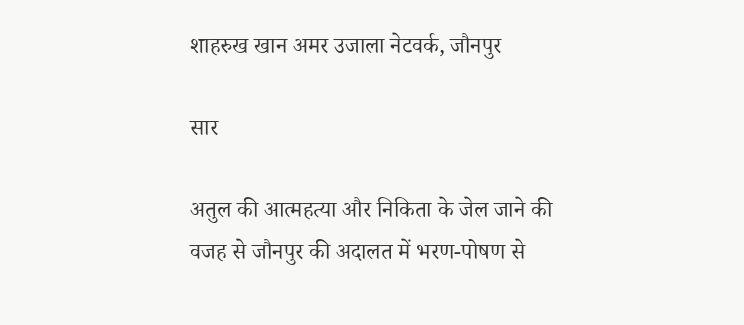शाहरुख खान अमर उजाला नेटवर्क, जौनपुर

सार

अतुल की आत्महत्या और निकिता के जेल जाने की वजह से जौनपुर की अदालत में भरण-पोषण से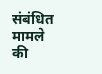संबंधित मामले की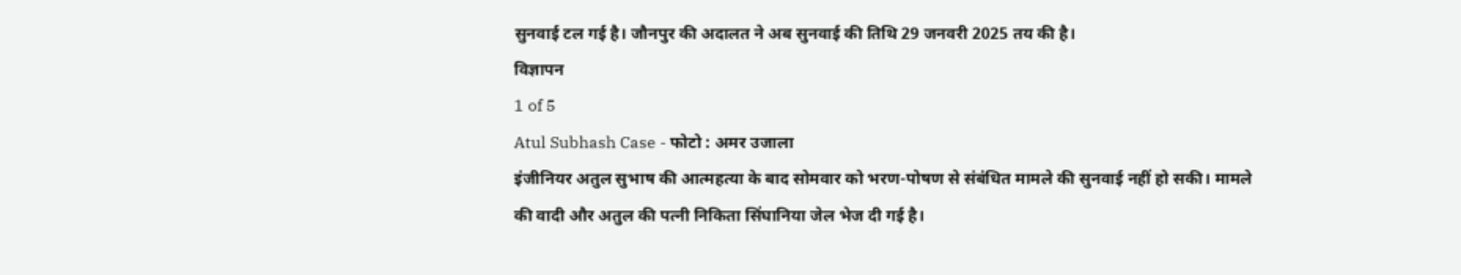सुनवाई टल गई है। जौनपुर की अदालत ने अब सुनवाई की तिथि 29 जनवरी 2025 तय की है।
विज्ञापन
1 of 5
Atul Subhash Case - फोटो : अमर उजाला
इंजीनियर अतुल सुभाष की आत्महत्या के बाद सोमवार को भरण-पोषण से संबंधित मामले की सुनवाई नहीं हो सकी। मामले की वादी और अतुल की पत्नी निकिता सिंघानिया जेल भेज दी गई है।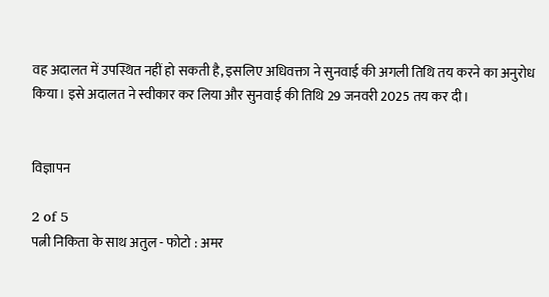वह अदालत में उपस्थित नहीं हो सकती है, इसलिए अधिवक्ता ने सुनवाई की अगली तिथि तय करने का अनुरोध किया। इसे अदालत ने स्वीकार कर लिया और सुनवाई की तिथि 29 जनवरी 2025 तय कर दी।


विज्ञापन

2 of 5
पत्नी निकिता के साथ अतुल - फोटो : अमर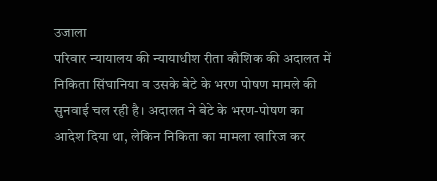उजाला
परिवार न्यायालय की न्यायाधीश रीता कौशिक की अदालत में निकिता सिंघानिया व उसके बेटे के भरण पोषण मामले की सुनवाई चल रही है। अदालत ने बेटे के भरण-पोषण का आदेश दिया था, लेकिन निकिता का मामला खारिज कर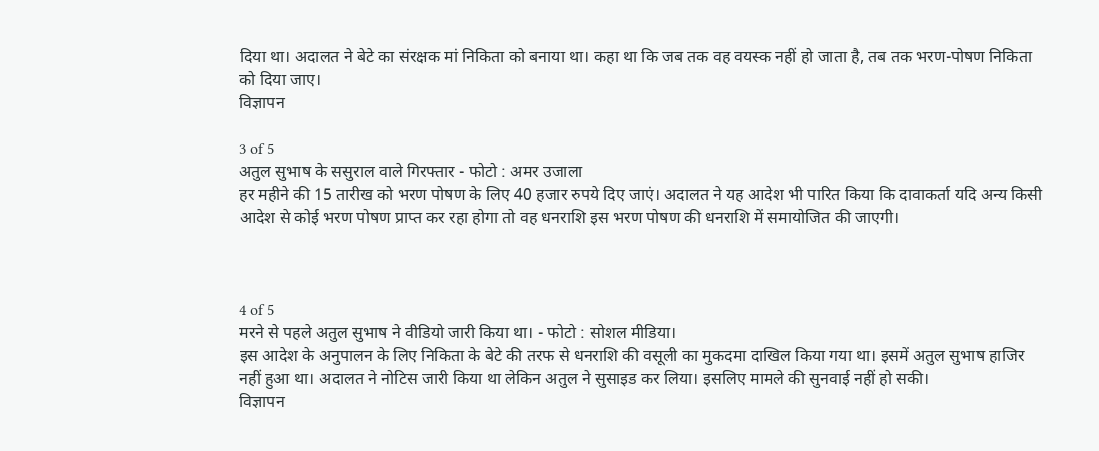दिया था। अदालत ने बेटे का संरक्षक मां निकिता को बनाया था। कहा था कि जब तक वह वयस्क नहीं हो जाता है, तब तक भरण-पोषण निकिता को दिया जाए।
विज्ञापन

3 of 5
अतुल सुभाष के ससुराल वाले गिरफ्तार - फोटो : अमर उजाला
हर महीने की 15 तारीख को भरण पोषण के लिए 40 हजार रुपये दिए जाएं। अदालत ने यह आदेश भी पारित किया कि दावाकर्ता यदि अन्य किसी आदेश से कोई भरण पोषण प्राप्त कर रहा होगा तो वह धनराशि इस भरण पोषण की धनराशि में समायोजित की जाएगी।



4 of 5
मरने से पहले अतुल सुभाष ने वीडियो जारी किया था। - फोटो : सोशल मीडिया।
इस आदेश के अनुपालन के लिए निकिता के बेटे की तरफ से धनराशि की वसूली का मुकदमा दाखिल किया गया था। इसमें अतुल सुभाष हाजिर नहीं हुआ था। अदालत ने नोटिस जारी किया था लेकिन अतुल ने सुसाइड कर लिया। इसलिए मामले की सुनवाई नहीं हो सकी।
विज्ञापन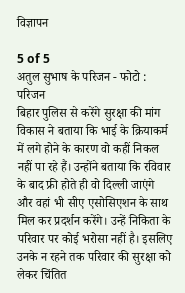विज्ञापन

5 of 5
अतुल सुभाष के परिजन - फोटो : परिजन
बिहार पुलिस से करेंगे सुरक्षा की मांग
विकास ने बताया कि भाई के क्रियाकर्म में लगे होने के कारण वो कहीं निकल नहीं पा रहे हैं। उन्होंने बताया कि रविवार के बाद फ्री होते ही वो दिल्ली जाएंगे और वहां भी सीए एसोसिएशन के साथ मिल कर प्रदर्शन करेंगे। उन्हें निकिता के परिवार पर कोई भरोसा नहीं है। इसलिए उनके न रहने तक परिवार की सुरक्षा को लेकर चिंतित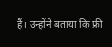हैं। उन्होंने बताया कि फ्री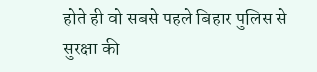होते ही वो सबसे पहले बिहार पुलिस से सुरक्षा की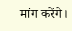मांग करेंगे।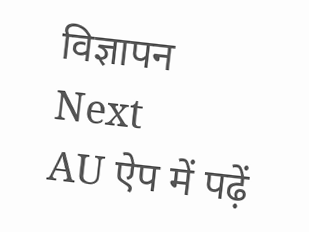विज्ञापन
Next
AU ऐप में पढ़ें